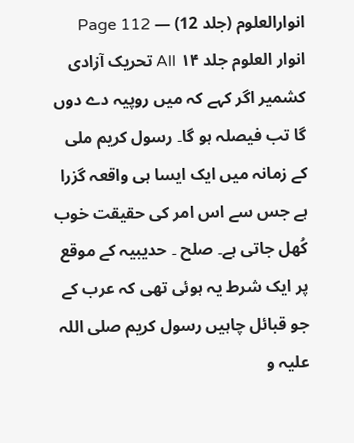انوارالعلوم (جلد 12) — Page 112
انوار العلوم جلد ۱۴ All تحریک آزادی کشمیر اگر کہے کہ میں روپیہ دے دوں گا تب فیصلہ ہو گا۔ رسول کریم ملی کے زمانہ میں ایک ایسا ہی واقعہ گزرا ہے جس سے اس امر کی حقیقت خوب کُھل جاتی ہے۔ صلح ۔ حدیبیہ کے موقع پر ایک شرط یہ ہوئی تھی کہ عرب کے جو قبائل چاہیں رسول کریم صلی اللہ علیہ و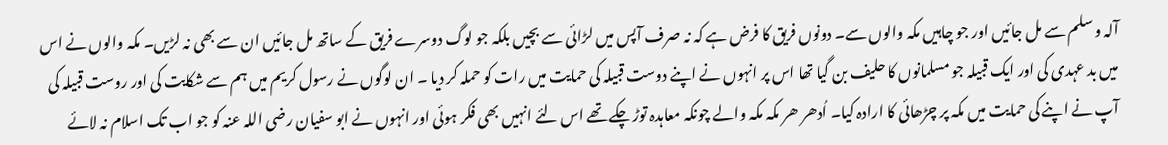آلہ و سلم سے مل جائیں اور جو چاہیں مکہ والوں سے۔ دونوں فریق کا فرض ہے کہ نہ صرف آپس میں لڑائی سے بچیں بلکہ جو لوگ دوسرے فریق کے ساتھ مل جائیں ان سے بھی نہ لڑیں۔ مکہ والوں نے اس میں بد عہدی کی اور ایک قبیلہ جو مسلمانوں کا حلیف بن گیا تھا اس پر انہوں نے اپنے دوست قبیلہ کی حمایت میں رات کو حملہ کر دیا ۔ ان لوگوں نے رسول کریم میں ہم سے شکایت کی اور روست قبیلہ کی آپ نے اپنے کی حمایت میں مکہ پر چڑھائی کا ارادہ کیا۔ اُدھر ھر مکہ مکہ والے چونکہ معاہدہ توڑ چکے تھے اس لئے انہیں بھی فکر ہوئی اور انہوں نے ابو سفیان رضی اللہ عنہ کو جو اب تک اسلام نہ لائے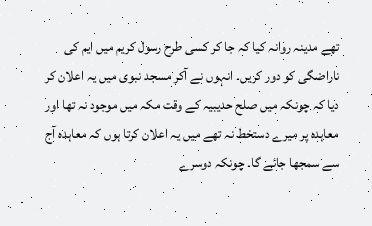تھے مدینہ روانہ کیا کہ جا کر کسی طرح رسول کریم میں ایم کی ناراضگی کو دور کریں۔ انہوں نے آکر مسجد نبوی میں یہ اعلان کر دیا کہ چونکہ میں صلح حدیبیہ کے وقت مکہ میں موجود نہ تھا اور معاہدہ پر میرے دستخط نہ تھے میں یہ اعلان کرتا ہوں کہ معاہدہ آج سے سمجھا جائے گا۔ چونکہ دوسرے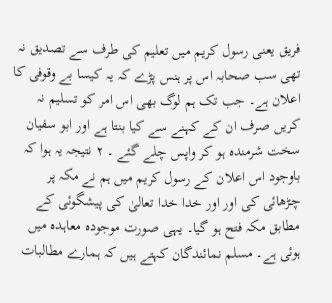فریق یعنی رسول کریم میں تعلیم کی طرف سے تصدیق نہ تھی سب صحابہ اس پر ہنس پڑے کہ یہ کیسا بے وقوفی کا اعلان ہے۔ جب تک ہم لوگ بھی اس امر کو تسلیم نہ کریں صرف ان کے کہنے سے کیا بنتا ہے اور ابو سفیان سخت شرمندہ ہو کر واپس چلے گئے ۔ ۲ نتیجہ یہ ہوا کہ باوجود اس اعلان کے رسول کریم میں ہم نے مکہ پر چڑھائی کی اور اور خدا خدا تعالیٰ کی پیشگوئی کے مطابق مکہ فتح ہو گیا۔ یہی صورت موجودہ معاہدہ میں ہوئی ہے۔ مسلم نمائندگان کہتے ہیں کہ ہمارے مطالبات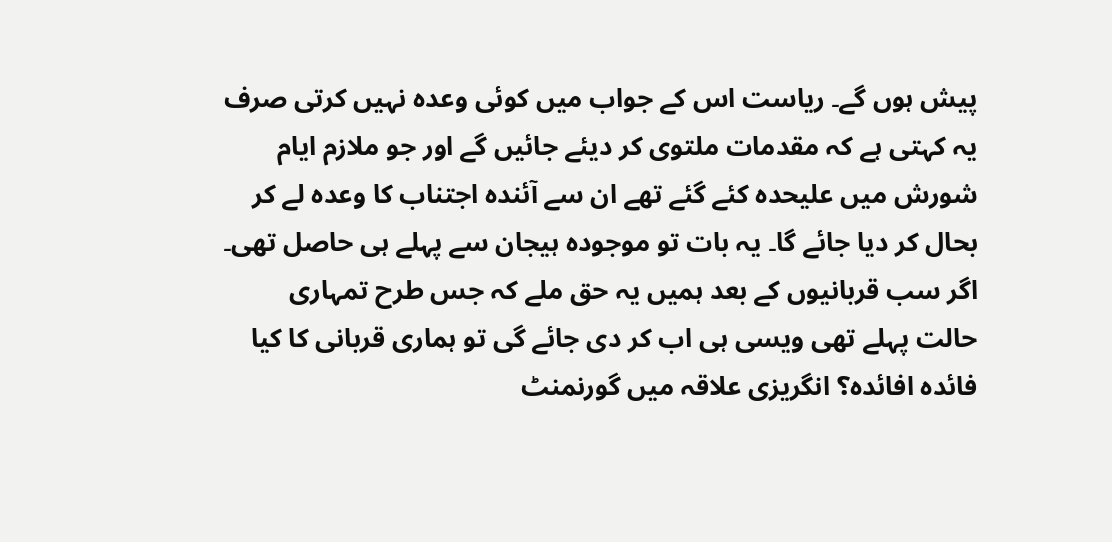پیش ہوں گے۔ ریاست اس کے جواب میں کوئی وعدہ نہیں کرتی صرف یہ کہتی ہے کہ مقدمات ملتوی کر دیئے جائیں گے اور جو ملازم ایام شورش میں علیحدہ کئے گئے تھے ان سے آئندہ اجتناب کا وعدہ لے کر بحال کر دیا جائے گا۔ یہ بات تو موجودہ ہیجان سے پہلے ہی حاصل تھی۔ اگر سب قربانیوں کے بعد ہمیں یہ حق ملے کہ جس طرح تمہاری حالت پہلے تھی ویسی ہی اب کر دی جائے گی تو ہماری قربانی کا کیا فائدہ افائده؟ انگریزی علاقہ میں گورنمنٹ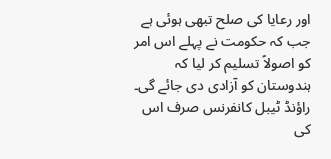اور رعایا کی صلح تبھی ہوئی ہے جب کہ حکومت نے پہلے اس امر کو اصولاً تسلیم کر لیا کہ ہندوستان کو آزادی دی جائے گی۔ راؤنڈ ٹیبل کانفرنس صرف اس کی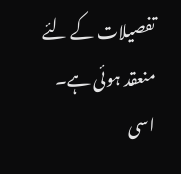تفصیلات کے لئے منعقد ہوئی ہے۔ اسی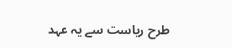طرح ریاست سے یہ عہد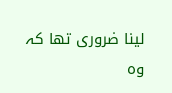لینا ضروری تھا کہ وہ